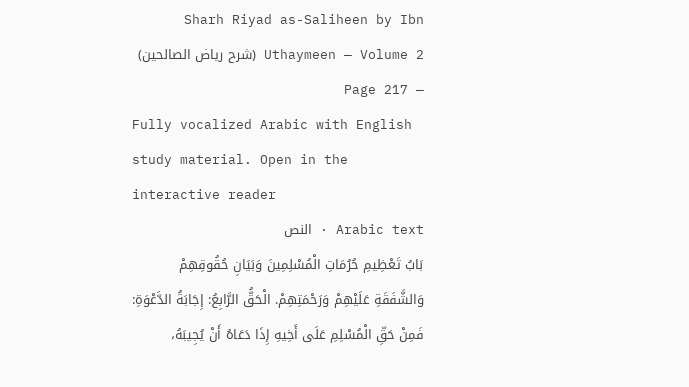Sharh Riyad as-Saliheen by Ibn Uthaymeen — Volume 2 (شرح رياض الصالحين) — Page 217
Fully vocalized Arabic with English study material. Open in the interactive reader
Arabic text · النص
بَابُ تَعْظِيمِ حُرُمَاتِ الْمُسْلِمِينَ وَبَيَانِ حُقُوقِهِمْ وَالشَّفَقَةِ عَلَيْهِمْ وَرَحْمَتِهِمْ. الْحَقُّ الرَّابِعُ: إِجَابَةُ الدَّعْوَةِ: فَمِنْ حَقِّ الْمُسْلِمِ عَلَى أَخِيهِ إِذَا دَعَاهُ أَنْ يُجِيبَهُ،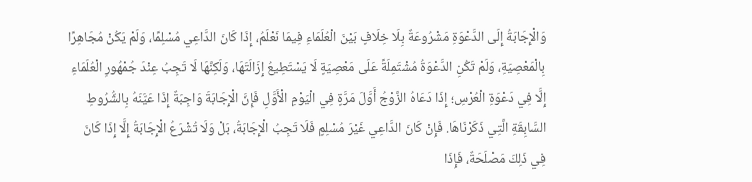وَالْإِجَابَةُ إِلَى الدَّعْوَةِ مَشْرُوعَةٌ بِلَا خِلَافٍ بَيْنَ الْعُلَمَاءِ فِيمَا نَعْلَمُ، إِذَا كَانَ الدَّاعِي مُسْلِمًا، وَلَمْ يَكُنْ مُجَاهِرًا بِالْمَعْصِيَةِ، وَلَمْ تَكُنِ الدَّعْوَةُ مُشْتَمِلَةً عَلَى مَعْصِيَةٍ لَا يَسْتَطِيعُ إِزَالَتَهَا، وَلَكِنَّهَا لَا تَجِبُ عِنْدَ جُمْهُورِ الْعُلَمَاءِ إِلَّا فِي دَعْوَةِ الْعُرْسِ؛ إِذَا دَعَاهُ الزَّوْجُ أَوَّلَ مَرَّةٍ فِي الْيَوْمِ الْأَوَّلِ فَإِنَّ الْإِجَابَةَ وَاجِبَةٌ إِذَا عَيَّنَهُ بِالشُّرُوطِ السَّابِقَةِ الَّتِي ذَكَرْنَاهَا. فَإِنْ كَانَ الدَّاعِي غَيْرَ مُسْلِمٍ فَلَا تَجِبُ الْإِجَابَةُ، بَلْ وَلَا تُشْرَعُ الْإِجَابَةُ إِلَّا إِذَا كَانَ فِي ذَلِكَ مَصْلَحَةٌ، فَإِذَا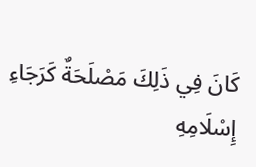كَانَ فِي ذَلِكَ مَصْلَحَةٌ كَرَجَاءِ إِسْلَامِهِ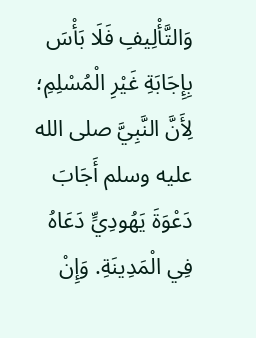وَالتَّأْلِيفِ فَلَا بَأْسَ بِإِجَابَةِ غَيْرِ الْمُسْلِمِ؛ لِأَنَّ النَّبِيَّ صلى الله عليه وسلم أَجَابَ دَعْوَةَ يَهُودِيٍّ دَعَاهُ فِي الْمَدِينَةِ. وَإِنْ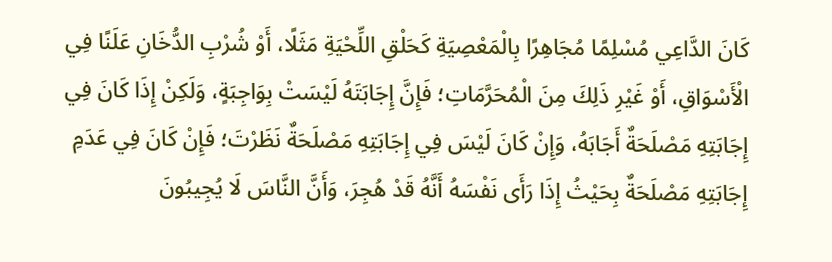كَانَ الدَّاعِي مُسْلِمًا مُجَاهِرًا بِالْمَعْصِيَةِ كَحَلْقِ اللِّحْيَةِ مَثَلًا، أَوْ شُرْبِ الدُّخَانِ عَلَنًا فِي الْأَسْوَاقِ، أَوْ غَيْرِ ذَلِكَ مِنَ الْمُحَرَّمَاتِ؛ فَإِنَّ إِجَابَتَهُ لَيْسَتْ بِوَاجِبَةٍ، وَلَكِنْ إِذَا كَانَ فِي إِجَابَتِهِ مَصْلَحَةٌ أَجَابَهُ، وَإِنْ كَانَ لَيْسَ فِي إِجَابَتِهِ مَصْلَحَةٌ نَظَرْتَ؛ فَإِنْ كَانَ فِي عَدَمِ إِجَابَتِهِ مَصْلَحَةٌ بِحَيْثُ إِذَا رَأَى نَفْسَهُ أَنَّهُ قَدْ هُجِرَ، وَأَنَّ النَّاسَ لَا يُجِيبُونَ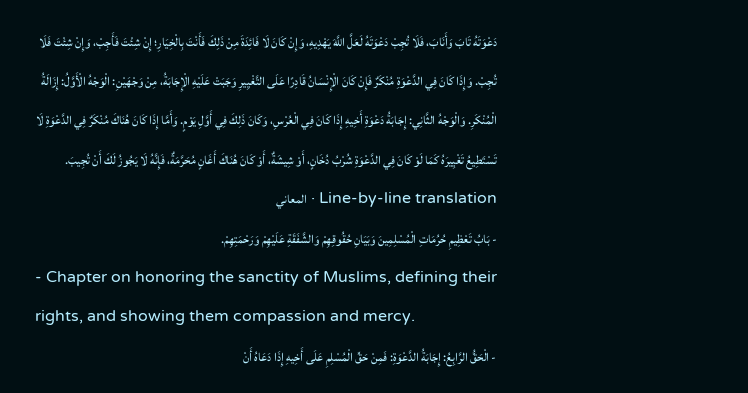دَعْوَتَهُ تَابَ وَأَنَابَ، فَلَا تُجِبْ دَعْوَتَهُ لَعَلَّ اللَّهَ يَهْدِيهِ، وَإِنْ كَانَ لَا فَائِدَةَ مِنْ ذَلِكَ فَأَنْتَ بِالْخِيَارِ؛ إِنْ شِئْتَ فَأَجِبْ، وَإِنْ شِئْتَ فَلَا تُجِبْ. وَإِذَا كَانَ فِي الدَّعْوَةِ مُنْكَرٌ فَإِنْ كَانَ الْإِنْسَانُ قَادِرًا عَلَى التَّغْيِيرِ وَجَبَتْ عَلَيْهِ الْإِجَابَةُ، مِنْ وَجْهَيْنِ: الْوَجْهُ الْأَوَّلُ: إِزَالَةُ الْمُنْكَرِ. وَالْوَجْهُ الثَّانِي: إِجَابَةُ دَعْوَةِ أَخِيهِ إِذَا كَانَ فِي الْعُرْسِ، وَكَانَ ذَلِكَ فِي أَوَّلِ يَوْمٍ. وَأَمَّا إِذَا كَانَ هُنَاكَ مُنْكَرٌ فِي الدَّعْوَةِ لَا تَسْتَطِيعُ تَغْيِيرَهُ كَمَا لَوْ كَانَ فِي الدَّعْوَةِ شُرْبُ دُخَانٍ، أَوْ شِيشَةٌ، أَوْ كَانَ هُنَاكَ أَغَانٍ مُحَرَّمَةٌ، فَإِنَّهُ لَا يَجُوزُ لَكَ أَنْ تُجِيبَ.
Line-by-line translation · المعاني
- بَابُ تَعْظِيمِ حُرُمَاتِ الْمُسْلِمِينَ وَبَيَانِ حُقُوقِهِمْ وَالشَّفَقَةِ عَلَيْهِمْ وَرَحْمَتِهِمْ.
- Chapter on honoring the sanctity of Muslims, defining their rights, and showing them compassion and mercy.
- الْحَقُّ الرَّابِعُ: إِجَابَةُ الدَّعْوَةِ: فَمِنْ حَقِّ الْمُسْلِمِ عَلَى أَخِيهِ إِذَا دَعَاهُ أَنْ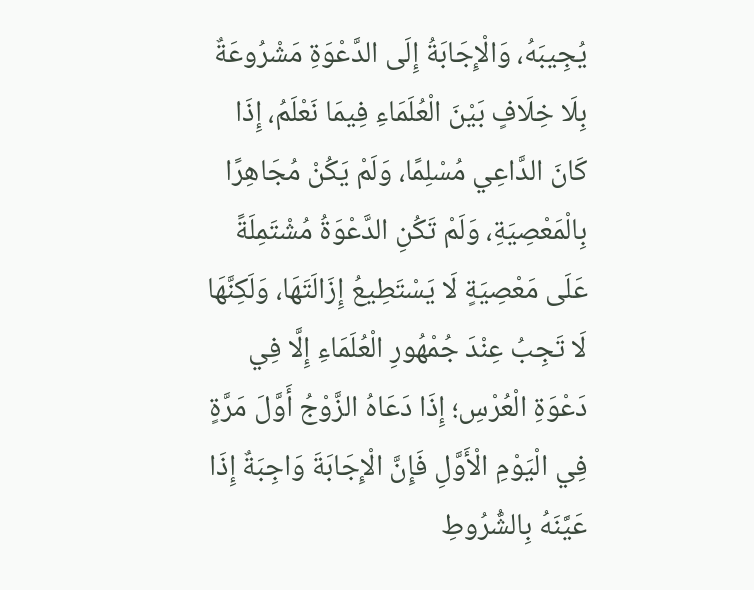يُجِيبَهُ، وَالْإِجَابَةُ إِلَى الدَّعْوَةِ مَشْرُوعَةٌ بِلَا خِلَافٍ بَيْنَ الْعُلَمَاءِ فِيمَا نَعْلَمُ، إِذَا كَانَ الدَّاعِي مُسْلِمًا، وَلَمْ يَكُنْ مُجَاهِرًا بِالْمَعْصِيَةِ، وَلَمْ تَكُنِ الدَّعْوَةُ مُشْتَمِلَةً عَلَى مَعْصِيَةٍ لَا يَسْتَطِيعُ إِزَالَتَهَا، وَلَكِنَّهَا لَا تَجِبُ عِنْدَ جُمْهُورِ الْعُلَمَاءِ إِلَّا فِي دَعْوَةِ الْعُرْسِ؛ إِذَا دَعَاهُ الزَّوْجُ أَوَّلَ مَرَّةٍ فِي الْيَوْمِ الْأَوَّلِ فَإِنَّ الْإِجَابَةَ وَاجِبَةٌ إِذَا عَيَّنَهُ بِالشُّرُوطِ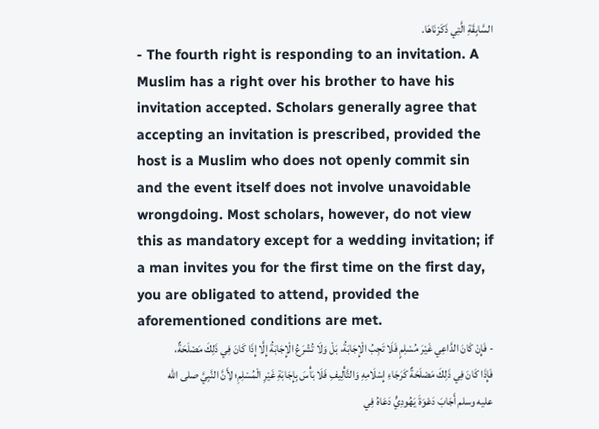السَّابِقَةِ الَّتِي ذَكَرْنَاهَا.
- The fourth right is responding to an invitation. A Muslim has a right over his brother to have his invitation accepted. Scholars generally agree that accepting an invitation is prescribed, provided the host is a Muslim who does not openly commit sin and the event itself does not involve unavoidable wrongdoing. Most scholars, however, do not view this as mandatory except for a wedding invitation; if a man invites you for the first time on the first day, you are obligated to attend, provided the aforementioned conditions are met.
- فَإِنْ كَانَ الدَّاعِي غَيْرَ مُسْلِمٍ فَلَا تَجِبُ الْإِجَابَةُ، بَلْ وَلَا تُشْرَعُ الْإِجَابَةُ إِلَّا إِذَا كَانَ فِي ذَلِكَ مَصْلَحَةٌ، فَإِذَا كَانَ فِي ذَلِكَ مَصْلَحَةٌ كَرَجَاءِ إِسْلَامِهِ وَالتَّأْلِيفِ فَلَا بَأْسَ بِإِجَابَةِ غَيْرِ الْمُسْلِمِ؛ لِأَنَّ النَّبِيَّ صلى الله عليه وسلم أَجَابَ دَعْوَةَ يَهُودِيٍّ دَعَاهُ فِي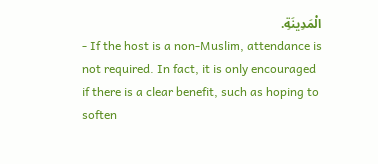الْمَدِينَةِ.
- If the host is a non-Muslim, attendance is not required. In fact, it is only encouraged if there is a clear benefit, such as hoping to soften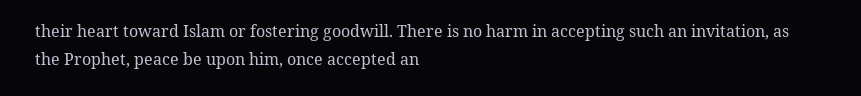their heart toward Islam or fostering goodwill. There is no harm in accepting such an invitation, as the Prophet, peace be upon him, once accepted an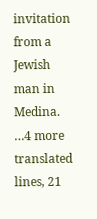invitation from a Jewish man in Medina.
…4 more translated lines, 21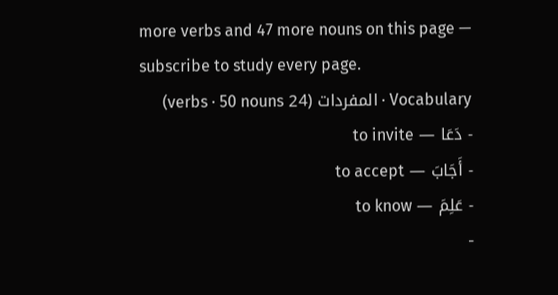more verbs and 47 more nouns on this page — subscribe to study every page.
Vocabulary · المفردات (24 verbs · 50 nouns)
- دَعَا — to invite
- أَجَابَ — to accept
- عَلِمَ — to know
-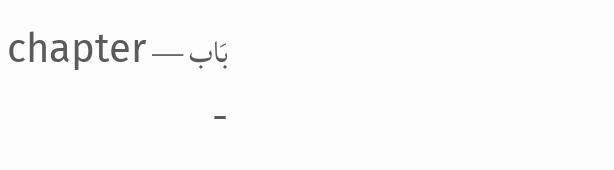بَاب — chapter
-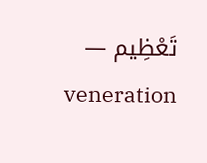تَعْظِيم — veneration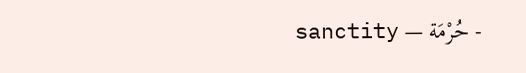- حُرْمَة — sanctity